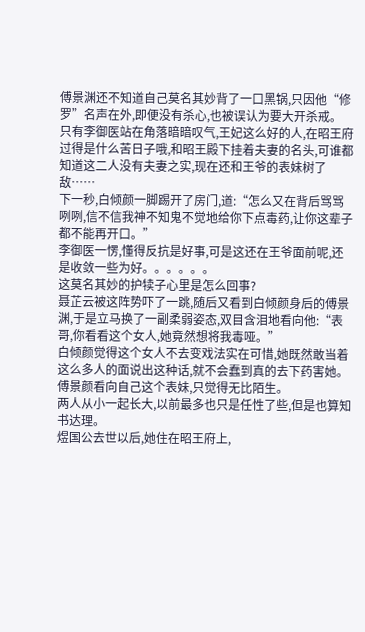傅景渊还不知道自己莫名其妙背了一口黑锅,只因他“修罗”名声在外,即便没有杀心,也被误认为要大开杀戒。
只有李御医站在角落暗暗叹气,王妃这么好的人,在昭王府过得是什么苦日子哦,和昭王殿下挂着夫妻的名头,可谁都知道这二人没有夫妻之实,现在还和王爷的表妹树了敌……
下一秒,白倾颜一脚踢开了房门,道:“怎么又在背后骂骂咧咧,信不信我神不知鬼不觉地给你下点毒药,让你这辈子都不能再开口。”
李御医一愣,懂得反抗是好事,可是这还在王爷面前呢,还是收敛一些为好。。。。。。
这莫名其妙的护犊子心里是怎么回事?
聂芷云被这阵势吓了一跳,随后又看到白倾颜身后的傅景渊,于是立马换了一副柔弱姿态,双目含泪地看向他:“表哥,你看看这个女人,她竟然想将我毒哑。”
白倾颜觉得这个女人不去变戏法实在可惜,她既然敢当着这么多人的面说出这种话,就不会蠢到真的去下药害她。
傅景颜看向自己这个表妹,只觉得无比陌生。
两人从小一起长大,以前最多也只是任性了些,但是也算知书达理。
煜国公去世以后,她住在昭王府上,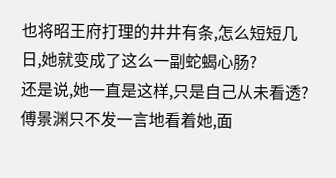也将昭王府打理的井井有条,怎么短短几日,她就变成了这么一副蛇蝎心肠?
还是说,她一直是这样,只是自己从未看透?
傅景渊只不发一言地看着她,面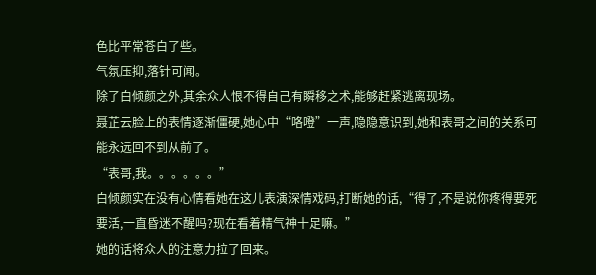色比平常苍白了些。
气氛压抑,落针可闻。
除了白倾颜之外,其余众人恨不得自己有瞬移之术,能够赶紧逃离现场。
聂芷云脸上的表情逐渐僵硬,她心中“咯噔”一声,隐隐意识到,她和表哥之间的关系可能永远回不到从前了。
“表哥,我。。。。。。”
白倾颜实在没有心情看她在这儿表演深情戏码,打断她的话,“得了,不是说你疼得要死要活,一直昏迷不醒吗?现在看着精气神十足嘛。”
她的话将众人的注意力拉了回来。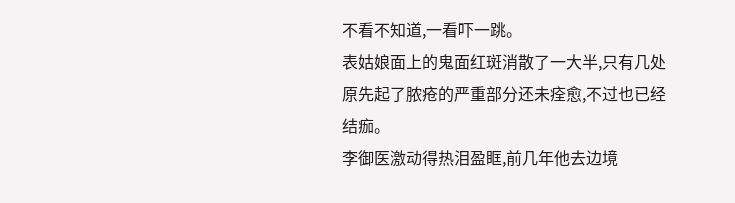不看不知道,一看吓一跳。
表姑娘面上的鬼面红斑消散了一大半,只有几处原先起了脓疮的严重部分还未痊愈,不过也已经结痂。
李御医激动得热泪盈眶,前几年他去边境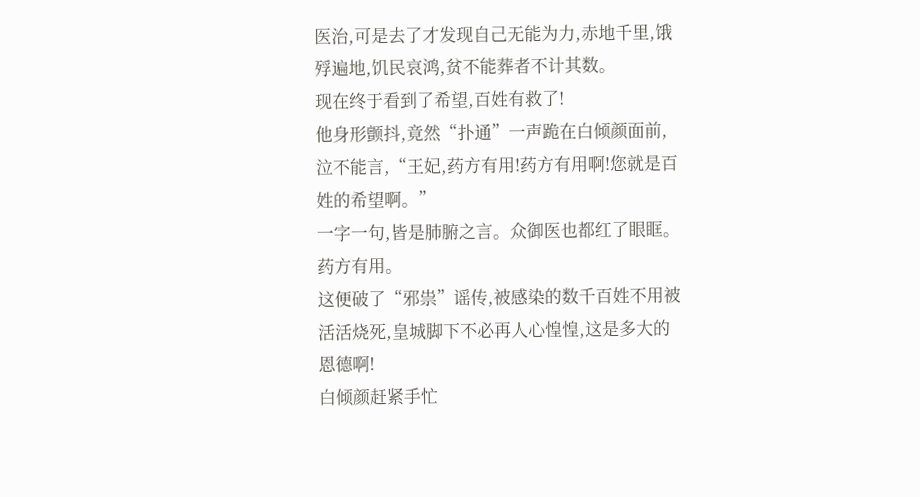医治,可是去了才发现自己无能为力,赤地千里,饿殍遍地,饥民哀鸿,贫不能葬者不计其数。
现在终于看到了希望,百姓有救了!
他身形颤抖,竟然“扑通”一声跪在白倾颜面前,泣不能言,“王妃,药方有用!药方有用啊!您就是百姓的希望啊。”
一字一句,皆是肺腑之言。众御医也都红了眼眶。
药方有用。
这便破了“邪祟”谣传,被感染的数千百姓不用被活活烧死,皇城脚下不必再人心惶惶,这是多大的恩德啊!
白倾颜赶紧手忙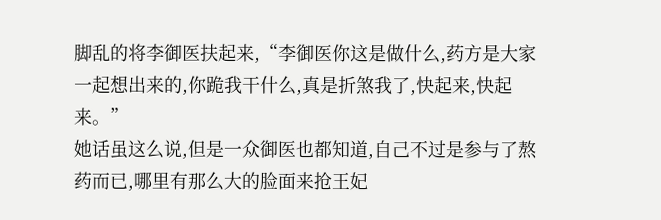脚乱的将李御医扶起来,“李御医你这是做什么,药方是大家一起想出来的,你跪我干什么,真是折煞我了,快起来,快起来。”
她话虽这么说,但是一众御医也都知道,自己不过是参与了熬药而已,哪里有那么大的脸面来抢王妃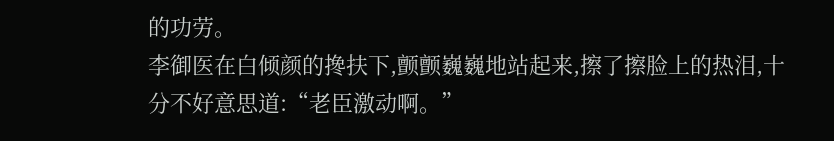的功劳。
李御医在白倾颜的搀扶下,颤颤巍巍地站起来,擦了擦脸上的热泪,十分不好意思道:“老臣激动啊。”